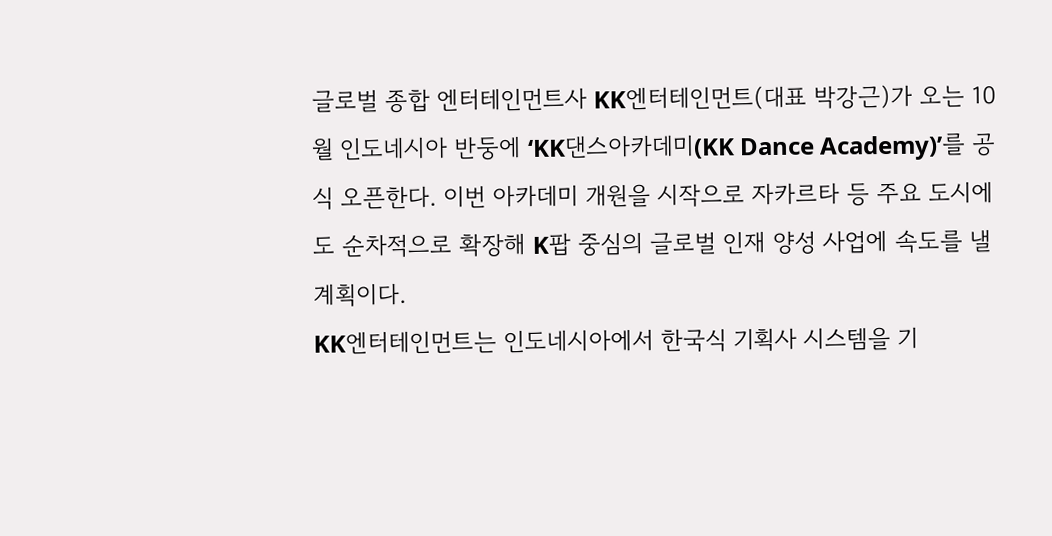글로벌 종합 엔터테인먼트사 KK엔터테인먼트(대표 박강근)가 오는 10월 인도네시아 반둥에 ‘KK댄스아카데미(KK Dance Academy)’를 공식 오픈한다. 이번 아카데미 개원을 시작으로 자카르타 등 주요 도시에도 순차적으로 확장해 K팝 중심의 글로벌 인재 양성 사업에 속도를 낼 계획이다.
KK엔터테인먼트는 인도네시아에서 한국식 기획사 시스템을 기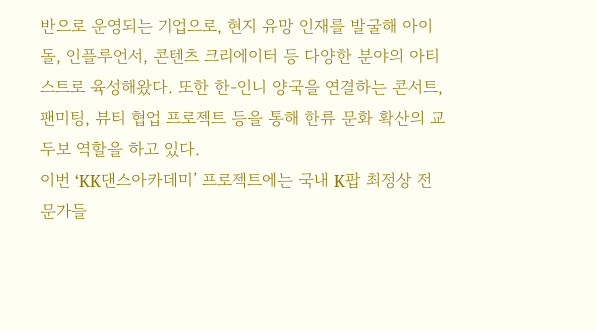반으로 운영되는 기업으로, 현지 유망 인재를 발굴해 아이돌, 인플루언서, 콘텐츠 크리에이터 등 다양한 분야의 아티스트로 육성해왔다. 또한 한-인니 양국을 연결하는 콘서트, 팬미팅, 뷰티 협업 프로젝트 등을 통해 한류 문화 확산의 교두보 역할을 하고 있다.
이번 ‘KK댄스아카데미’ 프로젝트에는 국내 K팝 최정상 전문가들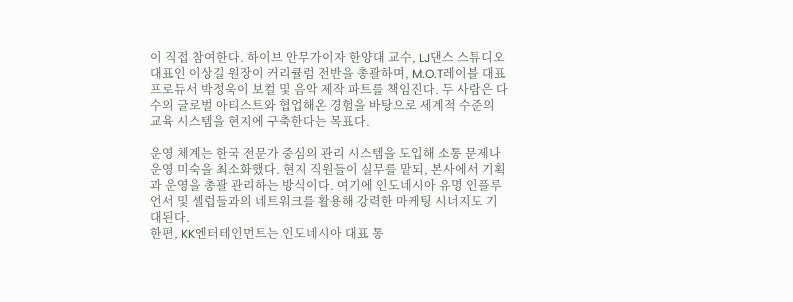이 직접 참여한다. 하이브 안무가이자 한양대 교수, LJ댄스 스튜디오 대표인 이상길 원장이 커리큘럼 전반을 총괄하며, M.O.T레이블 대표 프로듀서 박정욱이 보컬 및 음악 제작 파트를 책임진다. 두 사람은 다수의 글로벌 아티스트와 협업해온 경험을 바탕으로 세계적 수준의 교육 시스템을 현지에 구축한다는 목표다.

운영 체계는 한국 전문가 중심의 관리 시스템을 도입해 소통 문제나 운영 미숙을 최소화했다. 현지 직원들이 실무를 맡되, 본사에서 기획과 운영을 총괄 관리하는 방식이다. 여기에 인도네시아 유명 인플루언서 및 셀럽들과의 네트워크를 활용해 강력한 마케팅 시너지도 기대된다.
한편, KK엔터테인먼트는 인도네시아 대표 통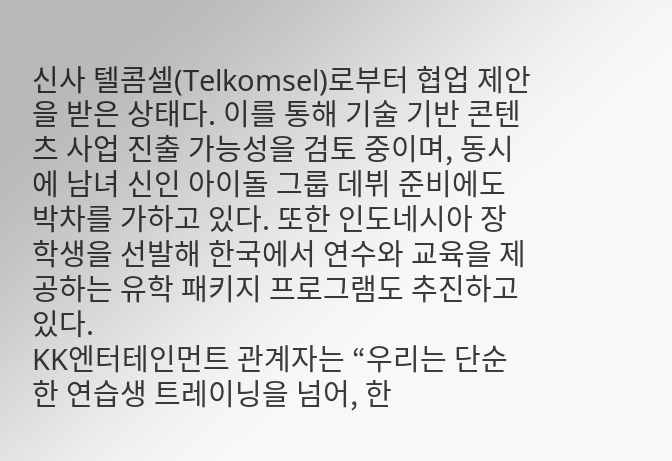신사 텔콤셀(Telkomsel)로부터 협업 제안을 받은 상태다. 이를 통해 기술 기반 콘텐츠 사업 진출 가능성을 검토 중이며, 동시에 남녀 신인 아이돌 그룹 데뷔 준비에도 박차를 가하고 있다. 또한 인도네시아 장학생을 선발해 한국에서 연수와 교육을 제공하는 유학 패키지 프로그램도 추진하고 있다.
KK엔터테인먼트 관계자는 “우리는 단순한 연습생 트레이닝을 넘어, 한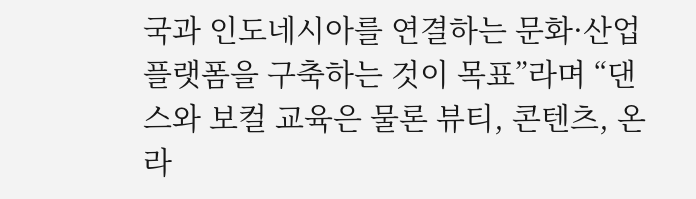국과 인도네시아를 연결하는 문화·산업 플랫폼을 구축하는 것이 목표”라며 “댄스와 보컬 교육은 물론 뷰티, 콘텐츠, 온라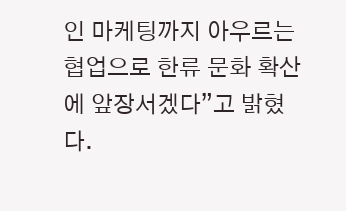인 마케팅까지 아우르는 협업으로 한류 문화 확산에 앞장서겠다”고 밝혔다.